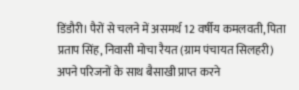डिंडौरी। पैरों से चलने में असमर्थ 12 वर्षीय कमलवती, पिता प्रताप सिंह, निवासी मोचा रैयत (ग्राम पंचायत सिलहरी) अपने परिजनों के साथ बैसाखी प्राप्त करने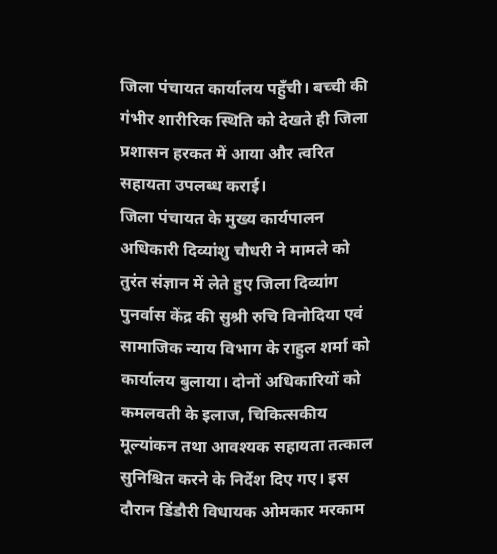जिला पंचायत कार्यालय पहुँची। बच्ची की गंभीर शारीरिक स्थिति को देखते ही जिला प्रशासन हरकत में आया और त्वरित सहायता उपलब्ध कराई।
जिला पंचायत के मुख्य कार्यपालन अधिकारी दिव्यांशु चौधरी ने मामले को तुरंत संज्ञान में लेते हुए जिला दिव्यांग पुनर्वास केंद्र की सुश्री रुचि विनोदिया एवं सामाजिक न्याय विभाग के राहुल शर्मा को कार्यालय बुलाया। दोनों अधिकारियों को कमलवती के इलाज, चिकित्सकीय मूल्यांकन तथा आवश्यक सहायता तत्काल सुनिश्चित करने के निर्देश दिए गए। इस दौरान डिंडौरी विधायक ओमकार मरकाम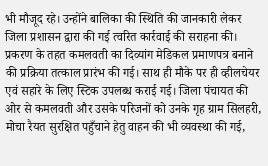भी मौजूद रहे। उन्होंने बालिका की स्थिति की जानकारी लेकर जिला प्रशासन द्वारा की गई त्वरित कार्रवाई की सराहना की।
प्रकरण के तहत कमलवती का दिव्यांग मेडिकल प्रमाणपत्र बनाने की प्रक्रिया तत्काल प्रारंभ की गई। साथ ही मौके पर ही व्हीलचेयर एवं सहारे के लिए स्टिक उपलब्ध कराई गई। जिला पंचायत की ओर से कमलवती और उसके परिजनों को उनके गृह ग्राम सिलहरी, मोचा रैयत सुरक्षित पहुँचाने हेतु वाहन की भी व्यवस्था की गई,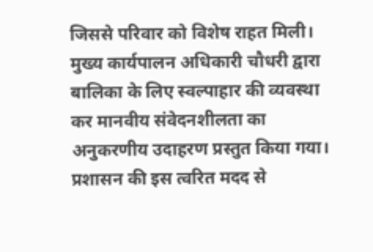जिससे परिवार को विशेष राहत मिली। मुख्य कार्यपालन अधिकारी चौधरी द्वारा बालिका के लिए स्वल्पाहार की व्यवस्था कर मानवीय संवेदनशीलता का अनुकरणीय उदाहरण प्रस्तुत किया गया। प्रशासन की इस त्वरित मदद से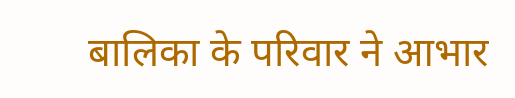बालिका के परिवार ने आभार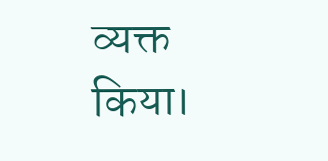व्यक्त किया।